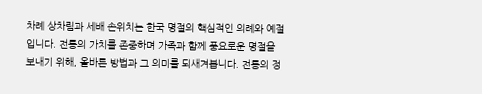차례 상차림과 세배 손위치는 한국 명절의 핵심적인 의례와 예절입니다. 전통의 가치를 존중하며 가족과 함께 풍요로운 명절을 보내기 위해, 올바른 방법과 그 의미를 되새겨봅니다. 전통의 정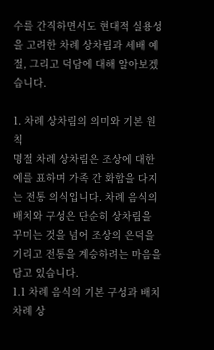수를 간직하면서도 현대적 실용성을 고려한 차례 상차림과 세배 예절, 그리고 덕담에 대해 알아보겠습니다.

1. 차례 상차림의 의미와 기본 원칙
명절 차례 상차림은 조상에 대한 예를 표하며 가족 간 화합을 다지는 전통 의식입니다. 차례 음식의 배치와 구성은 단순히 상차림을 꾸미는 것을 넘어 조상의 은덕을 기리고 전통을 계승하려는 마음을 담고 있습니다.
1.1 차례 음식의 기본 구성과 배치
차례 상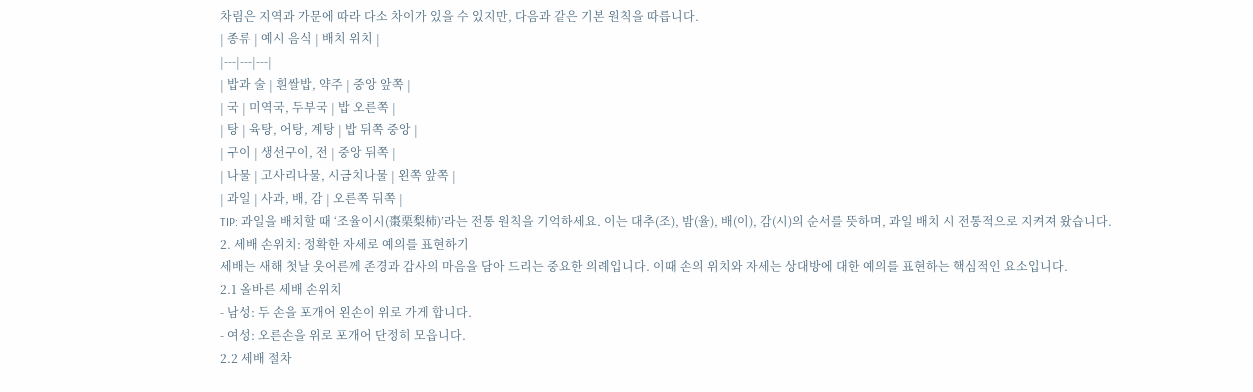차림은 지역과 가문에 따라 다소 차이가 있을 수 있지만, 다음과 같은 기본 원칙을 따릅니다.
| 종류 | 예시 음식 | 배치 위치 |
|---|---|---|
| 밥과 술 | 흰쌀밥, 약주 | 중앙 앞쪽 |
| 국 | 미역국, 두부국 | 밥 오른쪽 |
| 탕 | 육탕, 어탕, 계탕 | 밥 뒤쪽 중앙 |
| 구이 | 생선구이, 전 | 중앙 뒤쪽 |
| 나물 | 고사리나물, 시금치나물 | 왼쪽 앞쪽 |
| 과일 | 사과, 배, 감 | 오른쪽 뒤쪽 |
TIP: 과일을 배치할 때 ‘조율이시(棗栗梨柿)’라는 전통 원칙을 기억하세요. 이는 대추(조), 밤(율), 배(이), 감(시)의 순서를 뜻하며, 과일 배치 시 전통적으로 지켜져 왔습니다.
2. 세배 손위치: 정확한 자세로 예의를 표현하기
세배는 새해 첫날 웃어른께 존경과 감사의 마음을 담아 드리는 중요한 의례입니다. 이때 손의 위치와 자세는 상대방에 대한 예의를 표현하는 핵심적인 요소입니다.
2.1 올바른 세배 손위치
- 남성: 두 손을 포개어 왼손이 위로 가게 합니다.
- 여성: 오른손을 위로 포개어 단정히 모읍니다.
2.2 세배 절차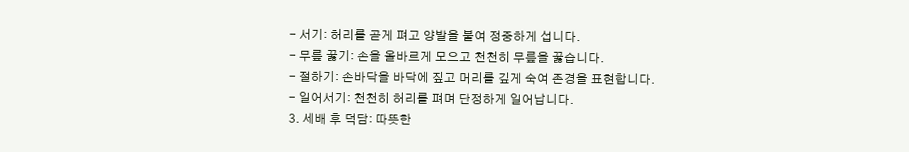- 서기: 허리를 곧게 펴고 양발을 붙여 정중하게 섭니다.
- 무릎 꿇기: 손을 올바르게 모으고 천천히 무릎을 꿇습니다.
- 절하기: 손바닥을 바닥에 짚고 머리를 깊게 숙여 존경을 표현합니다.
- 일어서기: 천천히 허리를 펴며 단정하게 일어납니다.
3. 세배 후 덕담: 따뜻한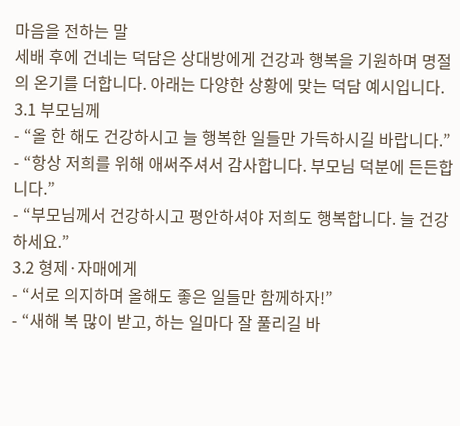마음을 전하는 말
세배 후에 건네는 덕담은 상대방에게 건강과 행복을 기원하며 명절의 온기를 더합니다. 아래는 다양한 상황에 맞는 덕담 예시입니다.
3.1 부모님께
- “올 한 해도 건강하시고 늘 행복한 일들만 가득하시길 바랍니다.”
- “항상 저희를 위해 애써주셔서 감사합니다. 부모님 덕분에 든든합니다.”
- “부모님께서 건강하시고 평안하셔야 저희도 행복합니다. 늘 건강하세요.”
3.2 형제·자매에게
- “서로 의지하며 올해도 좋은 일들만 함께하자!”
- “새해 복 많이 받고, 하는 일마다 잘 풀리길 바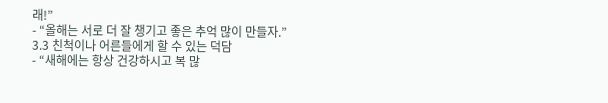래!”
- “올해는 서로 더 잘 챙기고 좋은 추억 많이 만들자.”
3.3 친척이나 어른들에게 할 수 있는 덕담
- “새해에는 항상 건강하시고 복 많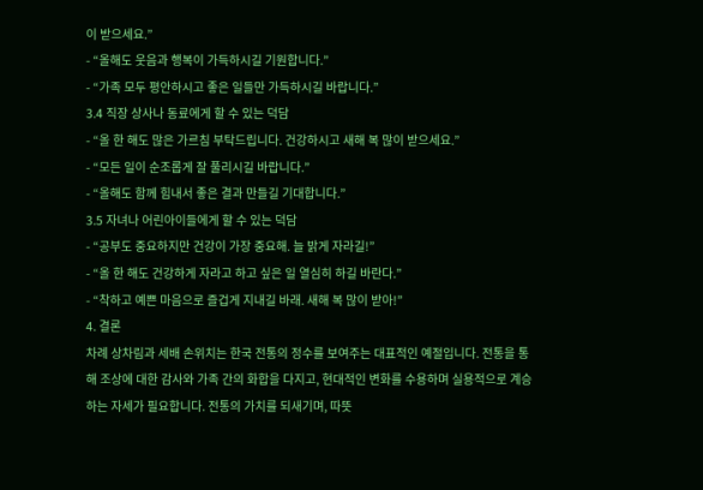이 받으세요.”
- “올해도 웃음과 행복이 가득하시길 기원합니다.”
- “가족 모두 평안하시고 좋은 일들만 가득하시길 바랍니다.”
3.4 직장 상사나 동료에게 할 수 있는 덕담
- “올 한 해도 많은 가르침 부탁드립니다. 건강하시고 새해 복 많이 받으세요.”
- “모든 일이 순조롭게 잘 풀리시길 바랍니다.”
- “올해도 함께 힘내서 좋은 결과 만들길 기대합니다.”
3.5 자녀나 어린아이들에게 할 수 있는 덕담
- “공부도 중요하지만 건강이 가장 중요해. 늘 밝게 자라길!”
- “올 한 해도 건강하게 자라고 하고 싶은 일 열심히 하길 바란다.”
- “착하고 예쁜 마음으로 즐겁게 지내길 바래. 새해 복 많이 받아!”
4. 결론
차례 상차림과 세배 손위치는 한국 전통의 정수를 보여주는 대표적인 예절입니다. 전통을 통해 조상에 대한 감사와 가족 간의 화합을 다지고, 현대적인 변화를 수용하며 실용적으로 계승하는 자세가 필요합니다. 전통의 가치를 되새기며, 따뜻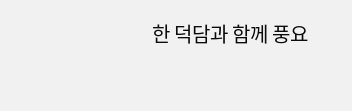한 덕담과 함께 풍요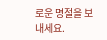로운 명절을 보내세요.